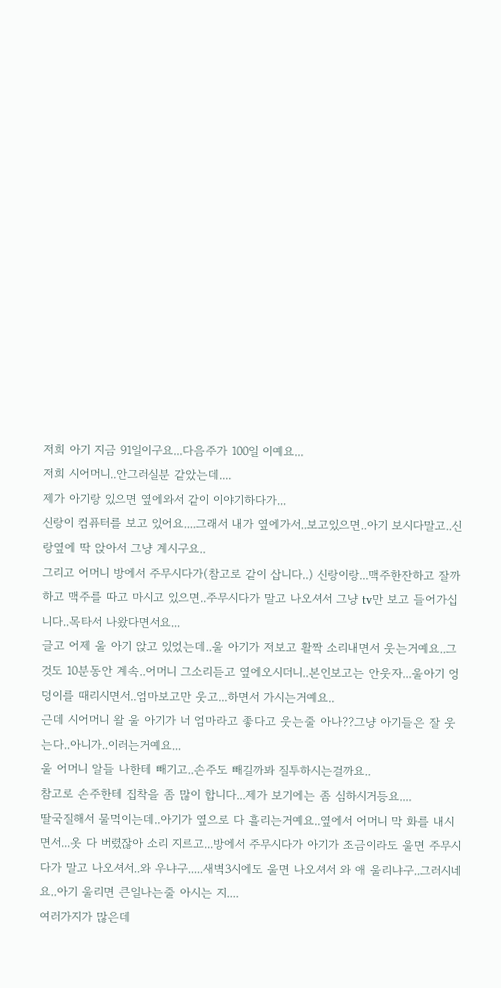저희 아기 지금 91일이구요...다음주가 100일 이예요...
저희 시어머니..안그러실분 같았는데....
제가 아기랑 있으면 옆에와서 같이 이야기하다가...
신랑이 컴퓨터를 보고 있어요....그래서 내가 옆에가서..보고있으면..아기 보시다말고..신랑옆에 딱 앉아서 그냥 계시구요..
그리고 어머니 방에서 주무시다가(참고로 같이 삽니다..) 신랑이랑...맥주한잔하고 잘까하고 맥주를 따고 마시고 있으면..주무시다가 말고 나오셔서 그냥 tv만 보고 들어가십니다..목타서 나왔다면서요...
글고 어제 울 아기 앉고 있었는데..울 아기가 저보고 활짝 소리내면서 웃는거예요..그것도 10분동안 계속..어머니 그소리듣고 옆에오시더니..본인보고는 안웃자...울아기 엉덩이를 때리시면서..엄마보고만 웃고...하면서 가시는거예요..
근데 시어머니 왈 울 아기가 너 엄마라고 좋다고 웃는줄 아나??그냥 아기들은 잘 웃는다..아니가..이러는거예요...
울 어머니 알들 나한테 빼기고..손주도 빼길까봐 질투하시는걸까요..
참고로 손주한테 집착을 좀 많이 합니다...제가 보기에는 좀 심하시거등요....
딸국질해서 물먹이는데..아기가 옆으로 다 흘리는거예요..옆에서 어머니 막 화를 내시면서...옷 다 버렸잖아 소리 지르고...방에서 주무시다가 아기가 조금이라도 울면 주무시다가 말고 나오셔서..와 우냐구.....새벽3시에도 울면 나오셔서 와 애 울리냐구..그러시네요..아기 울리면 큰일나는줄 아시는 지....
여러가지가 많은데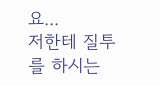요...
저한테 질투를 하시는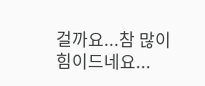걸까요...참 많이 힘이드네요...